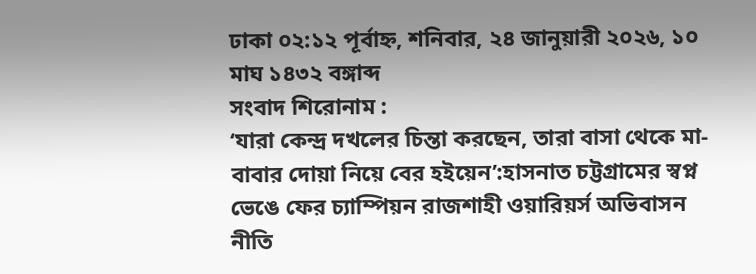ঢাকা ০২:১২ পূর্বাহ্ন, শনিবার, ২৪ জানুয়ারী ২০২৬, ১০ মাঘ ১৪৩২ বঙ্গাব্দ
সংবাদ শিরোনাম :
‘যারা কেন্দ্র দখলের চিন্তা করছেন, তারা বাসা থেকে মা-বাবার দোয়া নিয়ে বের হইয়েন’:হাসনাত চট্টগ্রামের স্বপ্ন ভেঙে ফের চ্যাম্পিয়ন রাজশাহী ওয়ারিয়র্স অভিবাসন নীতি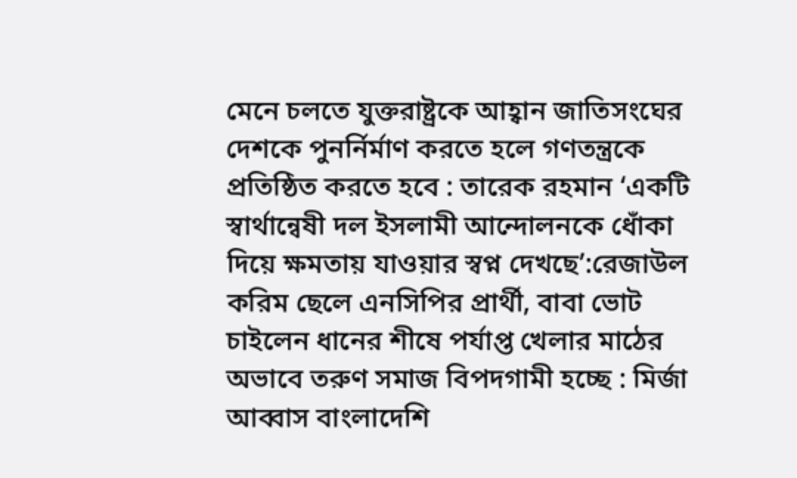মেনে চলতে যুক্তরাষ্ট্রকে আহ্বান জাতিসংঘের দেশকে পুনর্নির্মাণ করতে হলে গণতন্ত্রকে প্রতিষ্ঠিত করতে হবে : তারেক রহমান ‘একটি স্বার্থান্বেষী দল ইসলামী আন্দোলনকে ধোঁকা দিয়ে ক্ষমতায় যাওয়ার স্বপ্ন দেখছে’:রেজাউল করিম ছেলে এনসিপির প্রার্থী, বাবা ভোট চাইলেন ধানের শীষে পর্যাপ্ত খেলার মাঠের অভাবে তরুণ সমাজ বিপদগামী হচ্ছে : মির্জা আব্বাস বাংলাদেশি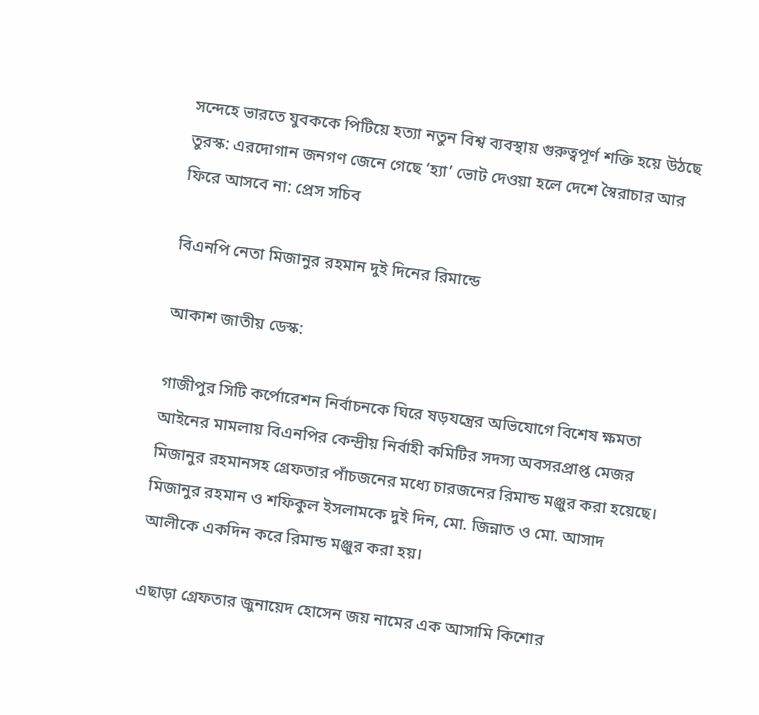সন্দেহে ভারতে যুবককে পিটিয়ে হত্যা নতুন বিশ্ব ব্যবস্থায় গুরুত্বপূর্ণ শক্তি হয়ে উঠছে তুরস্ক: এরদোগান জনগণ জেনে গেছে ‘হ্যা’ ভোট দেওয়া হলে দেশে স্বৈরাচার আর ফিরে আসবে না: প্রেস সচিব

বিএনপি নেতা মিজানুর রহমান দুই দিনের রিমান্ডে

আকাশ জাতীয় ডেস্ক:

গাজীপুর সিটি কর্পোরেশন নির্বাচনকে ঘিরে ষড়যন্ত্রের অভিযোগে বিশেষ ক্ষমতা আইনের মামলায় বিএনপির কেন্দ্রীয় নির্বাহী কমিটির সদস্য অবসরপ্রাপ্ত মেজর মিজানুর রহমানসহ গ্রেফতার পাঁচজনের মধ্যে চারজনের রিমান্ড মঞ্জুর করা হয়েছে। মিজানুর রহমান ও শফিকুল ইসলামকে দুই দিন, মো. জিন্নাত ও মো. আসাদ আলীকে একদিন করে রিমান্ড মঞ্জুর করা হয়।

এছাড়া গ্রেফতার জুনায়েদ হোসেন জয় নামের এক আসামি কিশোর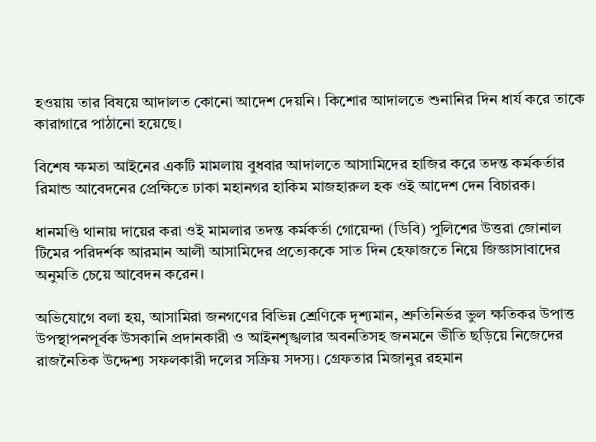হওয়ায় তার বিষয়ে আদালত কোনো আদেশ দেয়নি। কিশোর আদালতে শুনানির দিন ধার্য করে তাকে কারাগারে পাঠানো হয়েছে।

বিশেষ ক্ষমতা আইনের একটি মামলায় বুধবার আদালতে আসামিদের হাজির করে তদন্ত কর্মকর্তার রিমান্ড আবেদনের প্রেক্ষিতে ঢাকা মহানগর হাকিম মাজহারুল হক ওই আদেশ দেন বিচারক।

ধানমণ্ডি থানায় দায়ের করা ওই মামলার তদন্ত কর্মকর্তা গোয়েন্দা (ডিবি) পুলিশের উত্তরা জোনাল টিমের পরিদর্শক আরমান আলী আসামিদের প্রত্যেককে সাত দিন হেফাজতে নিয়ে জিজ্ঞাসাবাদের অনুমতি চেয়ে আবেদন করেন।

অভিযোগে বলা হয়, আসামিরা জনগণের বিভিন্ন শ্রেণিকে দৃশ্যমান, শ্রুতিনির্ভর ভুল ক্ষতিকর উপাত্ত উপস্থাপনপূর্বক উসকানি প্রদানকারী ও আইনশৃঙ্খলার অবনতিসহ জনমনে ভীতি ছড়িয়ে নিজেদের রাজনৈতিক উদ্দেশ্য সফলকারী দলের সক্রিয় সদস্য। গ্রেফতার মিজানুর রহমান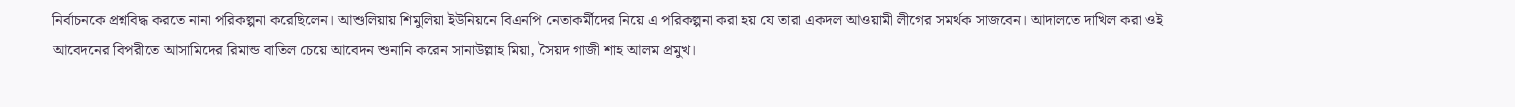নির্বাচনকে প্রশ্নবিদ্ধ করতে নানা পরিকল্পনা করেছিলেন। আশুলিয়ায় শিমুলিয়া ইউনিয়নে বিএনপি নেতাকর্মীদের নিয়ে এ পরিকল্পনা করা হয় যে তারা একদল আওয়ামী লীগের সমর্থক সাজবেন। আদালতে দাখিল করা ওই আবেদনের বিপরীতে আসামিদের রিমান্ড বাতিল চেয়ে আবেদন শুনানি করেন সানাউল্লাহ মিয়া, সৈয়দ গাজী শাহ আলম প্রমুখ।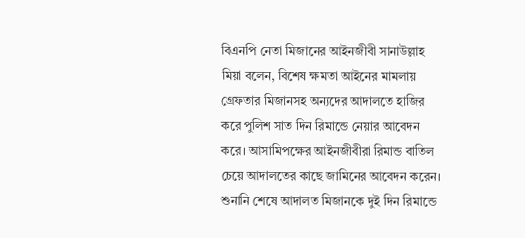বিএনপি নেতা মিজানের আইনজীবী সানাউল্লাহ মিয়া বলেন, বিশেষ ক্ষমতা আইনের মামলায় গ্রেফতার মিজানসহ অন্যদের আদালতে হাজির করে পুলিশ সাত দিন রিমান্ডে নেয়ার আবেদন করে। আসামিপক্ষের আইনজীবীরা রিমান্ড বাতিল চেয়ে আদালতের কাছে জামিনের আবেদন করেন। শুনানি শেষে আদালত মিজানকে দুই দিন রিমান্ডে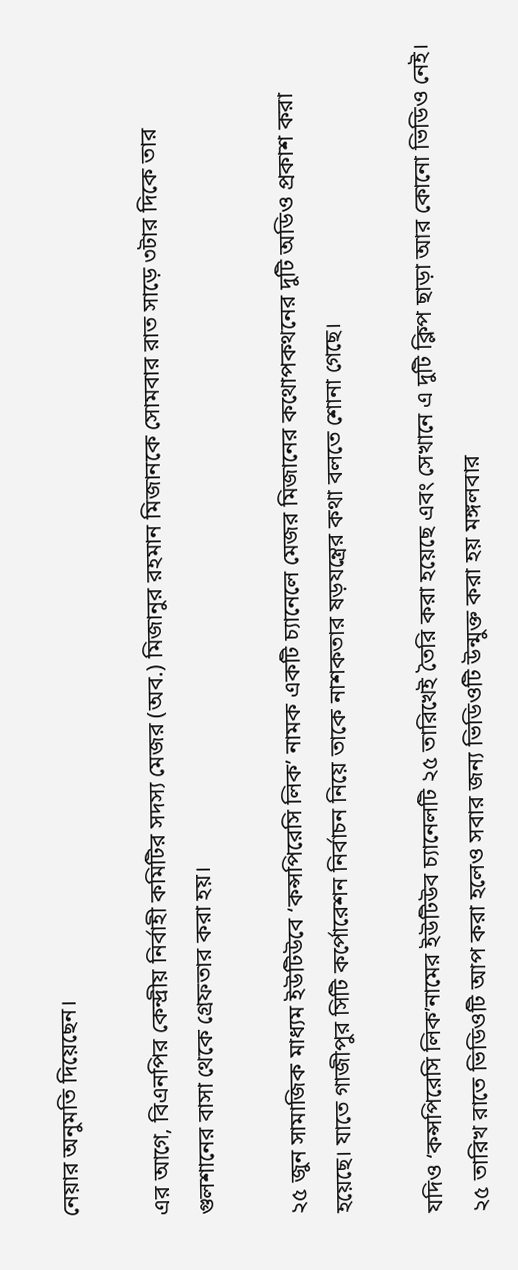নেয়ার অনুমতি দিয়েছেন।

এর আগে, বিএনপির কেন্দ্রীয় নির্বাহী কমিটির সদস্য মেজর (অব.) মিজানুর রহমান মিজানকে সোমবার রাত সাড়ে ৩টার দিকে তার গুলশানের বাসা থেকে গ্রেফতার করা হয়।

২৫ জুন সামাজিক মাধ্যম ইউটিউবে ‘কন্সপিরেসি লিক’ নামক একটি চ্যানেলে মেজর মিজানের কথোপকথনের দুটি অডিও প্রকাশ করা হয়েছে। যাতে গাজীপুর সিটি কর্পোরেশন নির্বাচন নিয়ে তাকে নাশকতার ষড়যন্ত্রের কথা বলতে শোনা গেছে।

যদিও ‘কন্সপিরেসি লিক’নামের ইউটিউব চ্যানেলটি ২৫ তারিখেই তৈরি করা হয়েছে এবং সেখানে এ দুটি ক্লিপ ছাড়া আর কোনো ভিডিও নেই। ২৫ তারিখ রাতে ভিডিওটি আপ করা হলেও সবার জন্য ভিডিওটি উন্মুক্ত করা হয় মঙ্গলবার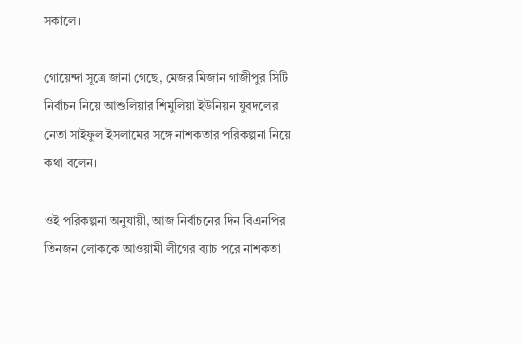সকালে।

গোয়েন্দা সূত্রে জানা গেছে, মেজর মিজান গাজীপুর সিটি নির্বাচন নিয়ে আশুলিয়ার শিমুলিয়া ইউনিয়ন যুবদলের নেতা সাইফুল ইসলামের সঙ্গে নাশকতার পরিকল্পনা নিয়ে কথা বলেন।

ওই পরিকল্পনা অনুযায়ী, আজ নির্বাচনের দিন বিএনপির তিনজন লোককে আওয়ামী লীগের ব্যাচ পরে নাশকতা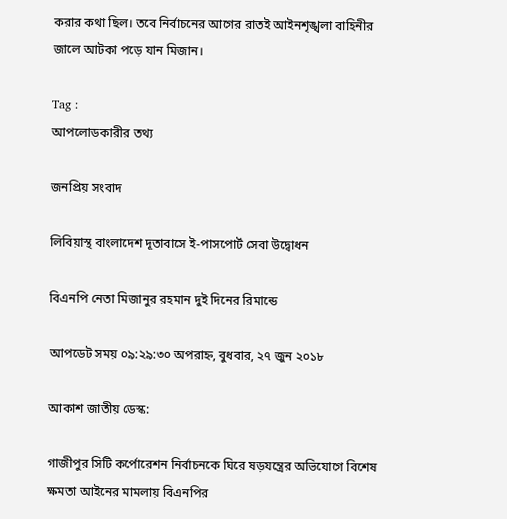করার কথা ছিল। তবে নির্বাচনের আগের রাতই আইনশৃঙ্খলা বাহিনীর জালে আটকা পড়ে যান মিজান।

Tag :
আপলোডকারীর তথ্য

জনপ্রিয় সংবাদ

লিবিয়াস্থ বাংলাদেশ দূতাবাসে ই-পাসপোর্ট সেবা উদ্বোধন

বিএনপি নেতা মিজানুর রহমান দুই দিনের রিমান্ডে

আপডেট সময় ০৯:২৯:৩০ অপরাহ্ন, বুধবার, ২৭ জুন ২০১৮

আকাশ জাতীয় ডেস্ক:

গাজীপুর সিটি কর্পোরেশন নির্বাচনকে ঘিরে ষড়যন্ত্রের অভিযোগে বিশেষ ক্ষমতা আইনের মামলায় বিএনপির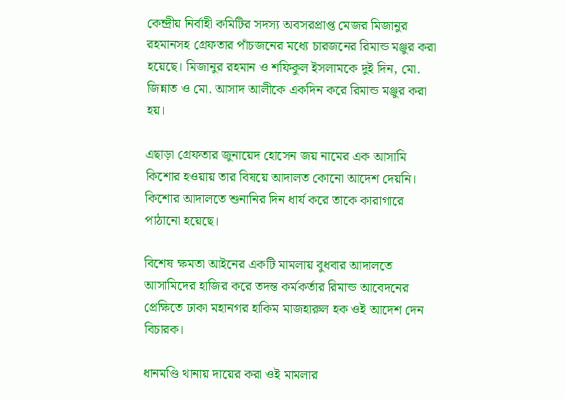কেন্দ্রীয় নির্বাহী কমিটির সদস্য অবসরপ্রাপ্ত মেজর মিজানুর রহমানসহ গ্রেফতার পাঁচজনের মধ্যে চারজনের রিমান্ড মঞ্জুর করা হয়েছে। মিজানুর রহমান ও শফিকুল ইসলামকে দুই দিন, মো. জিন্নাত ও মো. আসাদ আলীকে একদিন করে রিমান্ড মঞ্জুর করা হয়।

এছাড়া গ্রেফতার জুনায়েদ হোসেন জয় নামের এক আসামি কিশোর হওয়ায় তার বিষয়ে আদালত কোনো আদেশ দেয়নি। কিশোর আদালতে শুনানির দিন ধার্য করে তাকে কারাগারে পাঠানো হয়েছে।

বিশেষ ক্ষমতা আইনের একটি মামলায় বুধবার আদালতে আসামিদের হাজির করে তদন্ত কর্মকর্তার রিমান্ড আবেদনের প্রেক্ষিতে ঢাকা মহানগর হাকিম মাজহারুল হক ওই আদেশ দেন বিচারক।

ধানমণ্ডি থানায় দায়ের করা ওই মামলার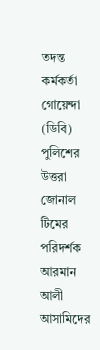তদন্ত কর্মকর্তা গোয়েন্দা (ডিবি) পুলিশের উত্তরা জোনাল টিমের পরিদর্শক আরমান আলী আসামিদের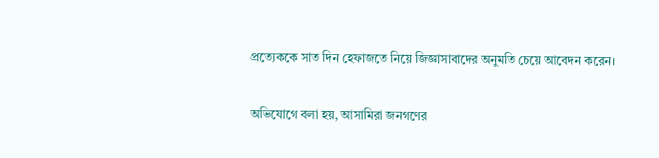প্রত্যেককে সাত দিন হেফাজতে নিয়ে জিজ্ঞাসাবাদের অনুমতি চেয়ে আবেদন করেন।

অভিযোগে বলা হয়, আসামিরা জনগণের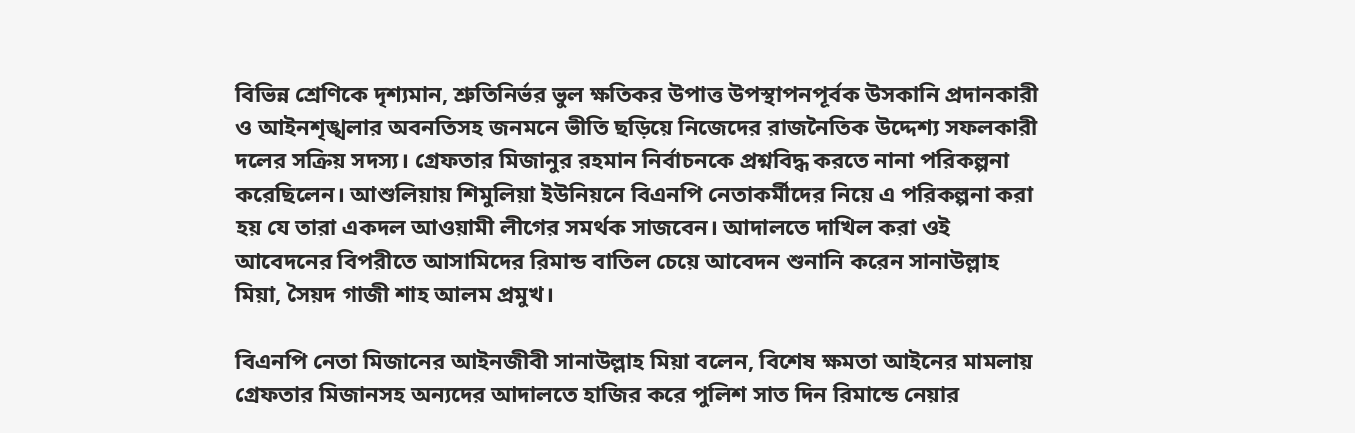বিভিন্ন শ্রেণিকে দৃশ্যমান, শ্রুতিনির্ভর ভুল ক্ষতিকর উপাত্ত উপস্থাপনপূর্বক উসকানি প্রদানকারী ও আইনশৃঙ্খলার অবনতিসহ জনমনে ভীতি ছড়িয়ে নিজেদের রাজনৈতিক উদ্দেশ্য সফলকারী দলের সক্রিয় সদস্য। গ্রেফতার মিজানুর রহমান নির্বাচনকে প্রশ্নবিদ্ধ করতে নানা পরিকল্পনা করেছিলেন। আশুলিয়ায় শিমুলিয়া ইউনিয়নে বিএনপি নেতাকর্মীদের নিয়ে এ পরিকল্পনা করা হয় যে তারা একদল আওয়ামী লীগের সমর্থক সাজবেন। আদালতে দাখিল করা ওই আবেদনের বিপরীতে আসামিদের রিমান্ড বাতিল চেয়ে আবেদন শুনানি করেন সানাউল্লাহ মিয়া, সৈয়দ গাজী শাহ আলম প্রমুখ।

বিএনপি নেতা মিজানের আইনজীবী সানাউল্লাহ মিয়া বলেন, বিশেষ ক্ষমতা আইনের মামলায় গ্রেফতার মিজানসহ অন্যদের আদালতে হাজির করে পুলিশ সাত দিন রিমান্ডে নেয়ার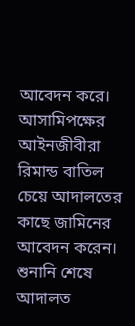আবেদন করে। আসামিপক্ষের আইনজীবীরা রিমান্ড বাতিল চেয়ে আদালতের কাছে জামিনের আবেদন করেন। শুনানি শেষে আদালত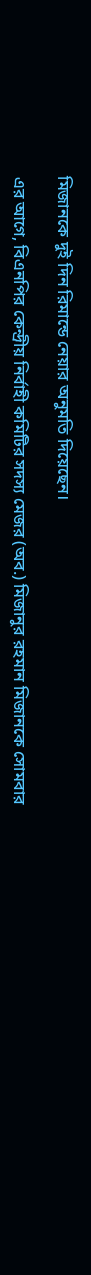মিজানকে দুই দিন রিমান্ডে নেয়ার অনুমতি দিয়েছেন।

এর আগে, বিএনপির কেন্দ্রীয় নির্বাহী কমিটির সদস্য মেজর (অব.) মিজানুর রহমান মিজানকে সোমবার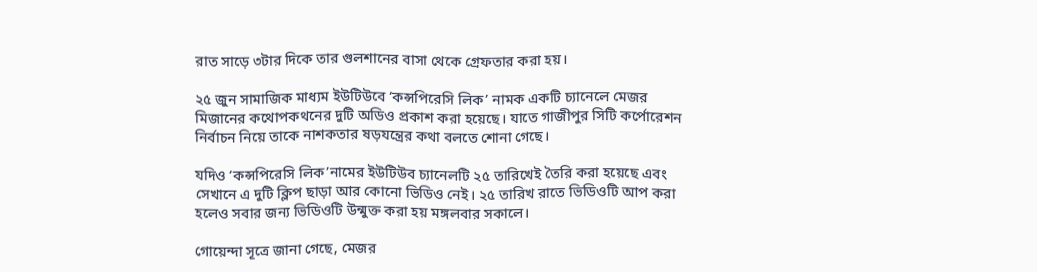রাত সাড়ে ৩টার দিকে তার গুলশানের বাসা থেকে গ্রেফতার করা হয়।

২৫ জুন সামাজিক মাধ্যম ইউটিউবে ‘কন্সপিরেসি লিক’ নামক একটি চ্যানেলে মেজর মিজানের কথোপকথনের দুটি অডিও প্রকাশ করা হয়েছে। যাতে গাজীপুর সিটি কর্পোরেশন নির্বাচন নিয়ে তাকে নাশকতার ষড়যন্ত্রের কথা বলতে শোনা গেছে।

যদিও ‘কন্সপিরেসি লিক’নামের ইউটিউব চ্যানেলটি ২৫ তারিখেই তৈরি করা হয়েছে এবং সেখানে এ দুটি ক্লিপ ছাড়া আর কোনো ভিডিও নেই। ২৫ তারিখ রাতে ভিডিওটি আপ করা হলেও সবার জন্য ভিডিওটি উন্মুক্ত করা হয় মঙ্গলবার সকালে।

গোয়েন্দা সূত্রে জানা গেছে, মেজর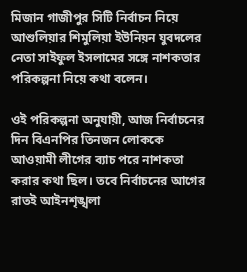মিজান গাজীপুর সিটি নির্বাচন নিয়ে আশুলিয়ার শিমুলিয়া ইউনিয়ন যুবদলের নেতা সাইফুল ইসলামের সঙ্গে নাশকতার পরিকল্পনা নিয়ে কথা বলেন।

ওই পরিকল্পনা অনুযায়ী, আজ নির্বাচনের দিন বিএনপির তিনজন লোককে আওয়ামী লীগের ব্যাচ পরে নাশকতা করার কথা ছিল। তবে নির্বাচনের আগের রাতই আইনশৃঙ্খলা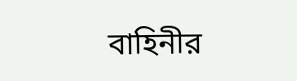বাহিনীর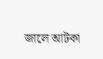জালে আটকা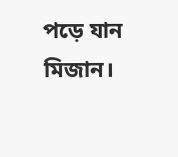পড়ে যান মিজান।